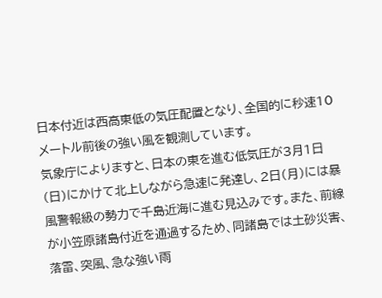日本付近は西高東低の気圧配置となり、全国的に秒速10メートル前後の強い風を観測しています。
気象庁によりますと、日本の東を進む低気圧が3月1日(日)にかけて北上しながら急速に発達し、2日(月)には暴風警報級の勢力で千島近海に進む見込みです。また、前線が小笠原諸島付近を通過するため、同諸島では土砂災害、落雷、突風、急な強い雨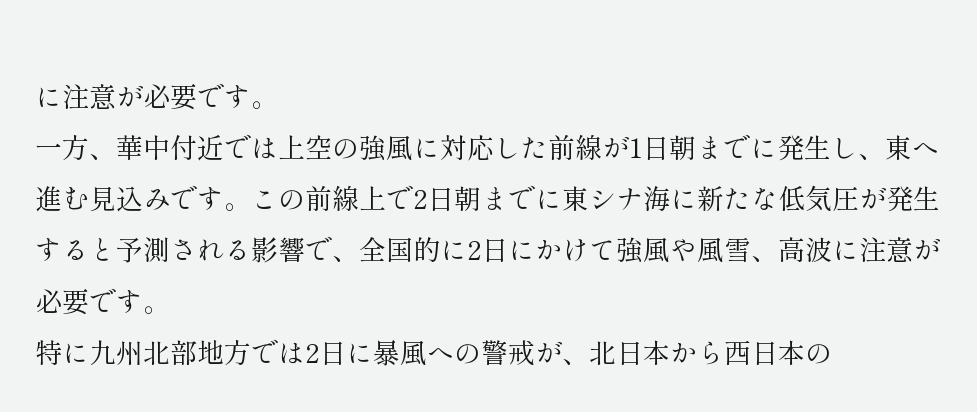に注意が必要です。
一方、華中付近では上空の強風に対応した前線が1日朝までに発生し、東へ進む見込みです。この前線上で2日朝までに東シナ海に新たな低気圧が発生すると予測される影響で、全国的に2日にかけて強風や風雪、高波に注意が必要です。
特に九州北部地方では2日に暴風への警戒が、北日本から西日本の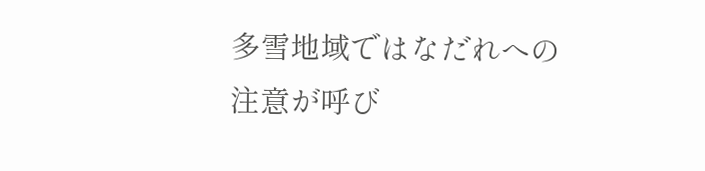多雪地域ではなだれへの注意が呼び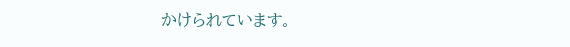かけられています。